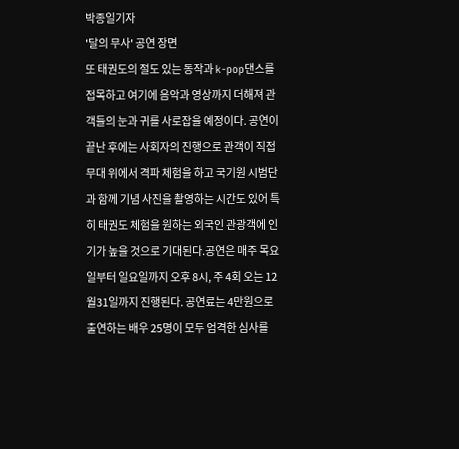박종일기자
'달의 무사' 공연 장면
또 태권도의 절도 있는 동작과 k-pop댄스를 접목하고 여기에 음악과 영상까지 더해져 관객들의 눈과 귀를 사로잡을 예정이다. 공연이 끝난 후에는 사회자의 진행으로 관객이 직접 무대 위에서 격파 체험을 하고 국기원 시범단과 함께 기념 사진을 촬영하는 시간도 있어 특히 태권도 체험을 원하는 외국인 관광객에 인기가 높을 것으로 기대된다.공연은 매주 목요일부터 일요일까지 오후 8시, 주 4회 오는 12월31일까지 진행된다. 공연료는 4만원으로 출연하는 배우 25명이 모두 엄격한 심사를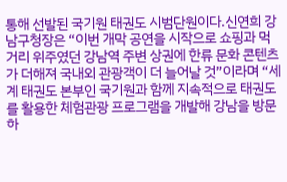통해 선발된 국기원 태권도 시범단원이다.신연희 강남구청장은 “이번 개막 공연을 시작으로 쇼핑과 먹거리 위주였던 강남역 주변 상권에 한류 문화 콘텐츠가 더해져 국내외 관광객이 더 늘어날 것”이라며 “세계 태권도 본부인 국기원과 함께 지속적으로 태권도를 활용한 체험관광 프로그램을 개발해 강남을 방문하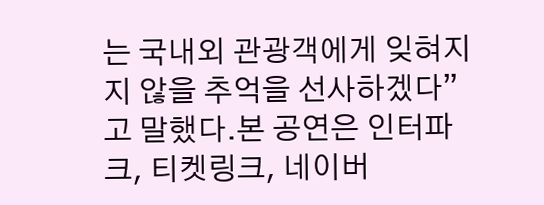는 국내외 관광객에게 잊혀지지 않을 추억을 선사하겠다”고 말했다.본 공연은 인터파크, 티켓링크, 네이버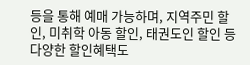등을 통해 예매 가능하며, 지역주민 할인, 미취학 아동 할인, 태권도인 할인 등 다양한 할인혜택도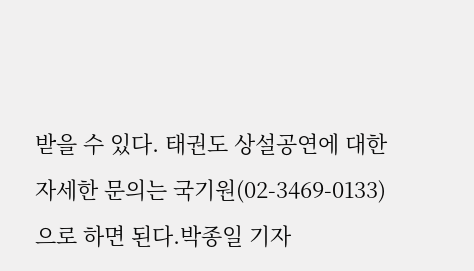받을 수 있다. 태권도 상설공연에 대한 자세한 문의는 국기원(02-3469-0133)으로 하면 된다.박종일 기자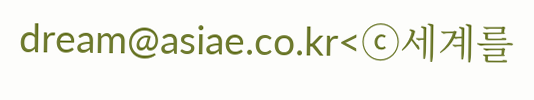dream@asiae.co.kr<ⓒ세계를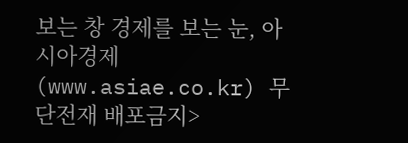보는 창 경제를 보는 눈, 아시아경제(www.asiae.co.kr) 무단전재 배포금지>